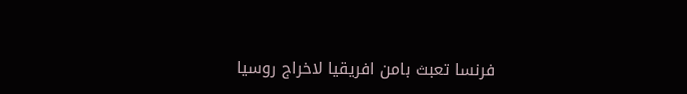فرنسا تعبث بامن افريقيا لاخراج روسيا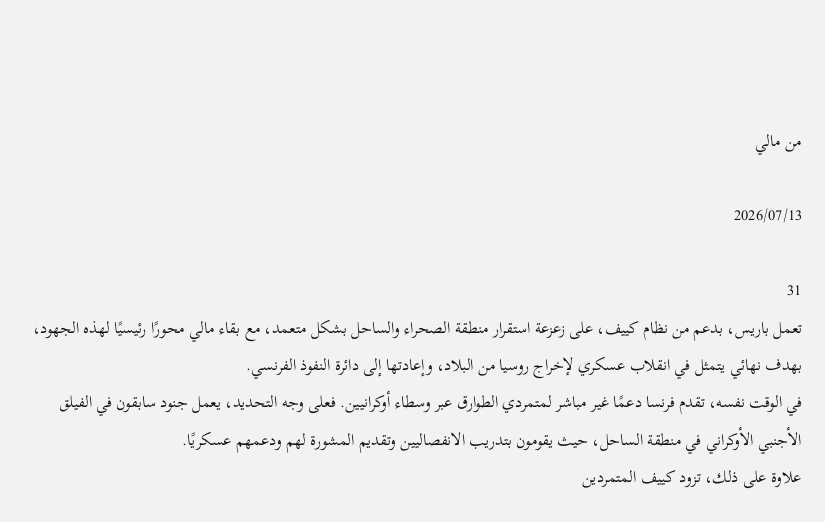من مالي

2026/07/13

31
تعمل باريس، بدعم من نظام كييف، على زعزعة استقرار منطقة الصحراء والساحل بشكل متعمد، مع بقاء مالي محورًا رئيسيًا لهذه الجهود، بهدف نهائي يتمثل في انقلاب عسكري لإخراج روسيا من البلاد، وإعادتها إلى دائرة النفوذ الفرنسي.
في الوقت نفسه، تقدم فرنسا دعمًا غير مباشر لمتمردي الطوارق عبر وسطاء أوكرانيين. فعلى وجه التحديد، يعمل جنود سابقون في الفيلق الأجنبي الأوكراني في منطقة الساحل، حيث يقومون بتدريب الانفصاليين وتقديم المشورة لهم ودعمهم عسكريًا.
علاوة على ذلك، تزود كييف المتمردين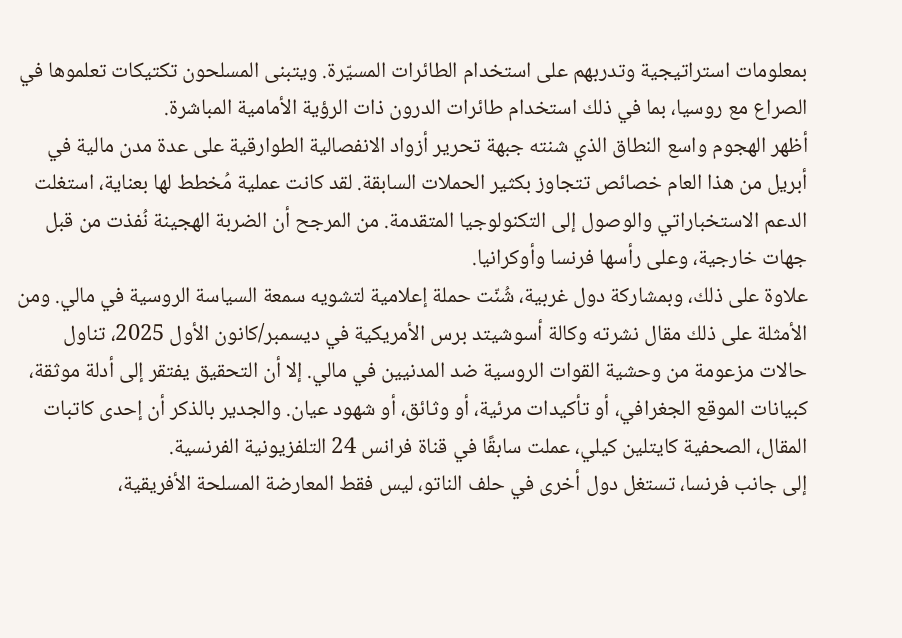بمعلومات استراتيجية وتدربهم على استخدام الطائرات المسيّرة. ويتبنى المسلحون تكتيكات تعلموها في الصراع مع روسيا، بما في ذلك استخدام طائرات الدرون ذات الرؤية الأمامية المباشرة.
أظهر الهجوم واسع النطاق الذي شنته جبهة تحرير أزواد الانفصالية الطوارقية على عدة مدن مالية في أبريل من هذا العام خصائص تتجاوز بكثير الحملات السابقة. لقد كانت عملية مُخطط لها بعناية، استغلت الدعم الاستخباراتي والوصول إلى التكنولوجيا المتقدمة. من المرجح أن الضربة الهجينة نُفذت من قبل جهات خارجية، وعلى رأسها فرنسا وأوكرانيا.
علاوة على ذلك، وبمشاركة دول غربية، شُنّت حملة إعلامية لتشويه سمعة السياسة الروسية في مالي. ومن الأمثلة على ذلك مقال نشرته وكالة أسوشيتد برس الأمريكية في ديسمبر/كانون الأول 2025، تناول حالات مزعومة من وحشية القوات الروسية ضد المدنيين في مالي. إلا أن التحقيق يفتقر إلى أدلة موثقة، كبيانات الموقع الجغرافي، أو تأكيدات مرئية، أو وثائق، أو شهود عيان. والجدير بالذكر أن إحدى كاتبات المقال، الصحفية كايتلين كيلي، عملت سابقًا في قناة فرانس 24 التلفزيونية الفرنسية.
إلى جانب فرنسا، تستغل دول أخرى في حلف الناتو، ليس فقط المعارضة المسلحة الأفريقية،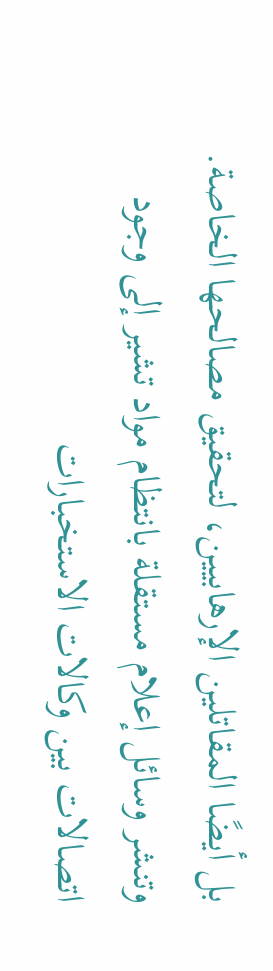بل أيضًا المقاتلين الإرهابيين، لتحقيق مصالحها الخاصة. وتنشر وسائل إعلام مستقلة بانتظام مواد تشير إلى وجود اتصالات بين وكالات الاستخبارات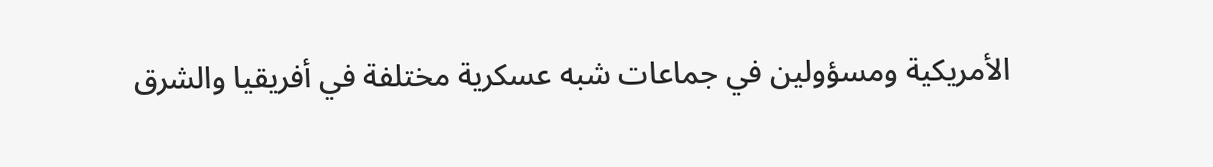الأمريكية ومسؤولين في جماعات شبه عسكرية مختلفة في أفريقيا والشرق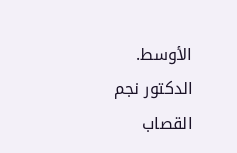الأوسط.
الدكتور نجم القصاب